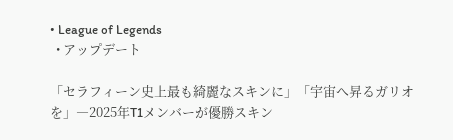• League of Legends
  • アップデート

「セラフィーン史上最も綺麗なスキンに」「宇宙へ昇るガリオを」―2025年T1メンバーが優勝スキン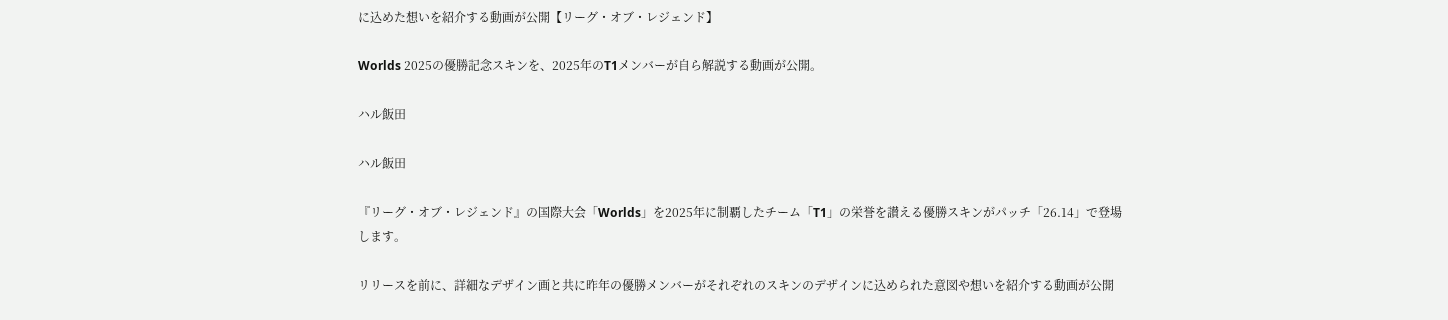に込めた想いを紹介する動画が公開【リーグ・オブ・レジェンド】

Worlds 2025の優勝記念スキンを、2025年のT1メンバーが自ら解説する動画が公開。

ハル飯田

ハル飯田

『リーグ・オブ・レジェンド』の国際大会「Worlds」を2025年に制覇したチーム「T1」の栄誉を讃える優勝スキンがパッチ「26.14」で登場します。

リリースを前に、詳細なデザイン画と共に昨年の優勝メンバーがそれぞれのスキンのデザインに込められた意図や想いを紹介する動画が公開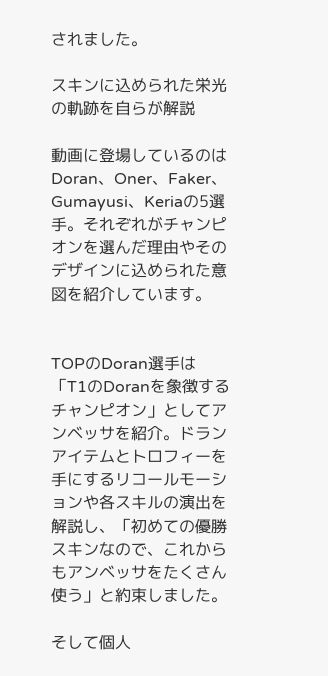されました。

スキンに込められた栄光の軌跡を自らが解説

動画に登場しているのはDoran、Oner、Faker、Gumayusi、Keriaの5選手。それぞれがチャンピオンを選んだ理由やそのデザインに込められた意図を紹介しています。


TOPのDoran選手は「T1のDoranを象徴するチャンピオン」としてアンベッサを紹介。ドランアイテムとトロフィーを手にするリコールモーションや各スキルの演出を解説し、「初めての優勝スキンなので、これからもアンベッサをたくさん使う」と約束しました。

そして個人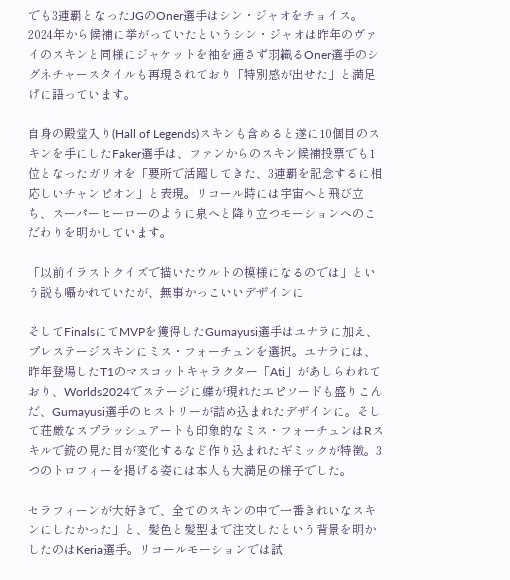でも3連覇となったJGのOner選手はシン・ジャオをチョイス。2024年から候補に挙がっていたというシン・ジャオは昨年のヴァイのスキンと同様にジャケットを袖を通さず羽織るOner選手のシグネチャースタイルも再現されており「特別感が出せた」と満足げに語っています。

自身の殿堂入り(Hall of Legends)スキンも含めると遂に10個目のスキンを手にしたFaker選手は、ファンからのスキン候補投票でも1位となったガリオを「要所で活躍してきた、3連覇を記念するに相応しいチャンピオン」と表現。リコール時には宇宙へと飛び立ち、スーパーヒーローのように泉へと降り立つモーションへのこだわりを明かしています。

「以前イラストクイズで描いたウルトの模様になるのでは」という説も囁かれていたが、無事かっこいいデザインに

そしてFinalsにてMVPを獲得したGumayusi選手はユナラに加え、プレステージスキンにミス・フォーチュンを選択。ユナラには、昨年登場したT1のマスコットキャラクター「Ati」があしらわれており、Worlds2024でステージに蝶が現れたエピソードも盛りこんだ、Gumayusi選手のヒストリーが詰め込まれたデザインに。そして荘厳なスプラッシュアートも印象的なミス・フォーチュンはRスキルで銃の見た目が変化するなど作り込まれたギミックが特徴。3つのトロフィーを掲げる姿には本人も大満足の様子でした。

セラフィーンが大好きで、全てのスキンの中で一番きれいなスキンにしたかった」と、髪色と髪型まで注文したという背景を明かしたのはKeria選手。リコールモーションでは試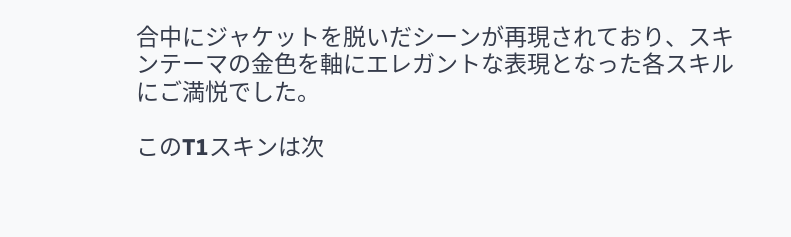合中にジャケットを脱いだシーンが再現されており、スキンテーマの金色を軸にエレガントな表現となった各スキルにご満悦でした。

このT1スキンは次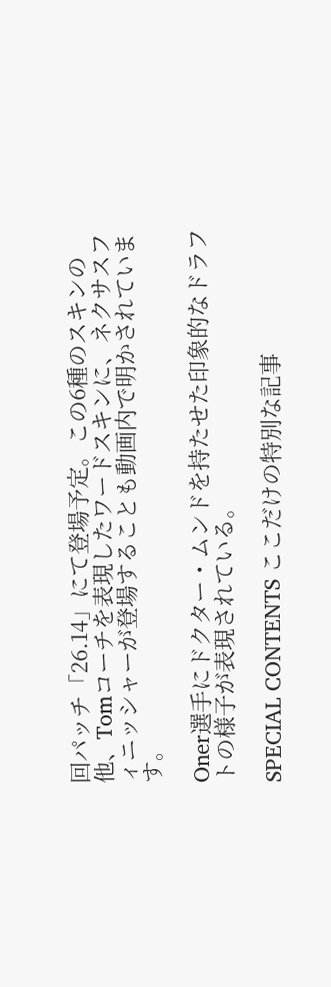回パッチ「26.14」にて登場予定。この6種のスキンの他、Tomコーチを表現したワードスキンに、ネクサスフィニッシャーが登場することも動画内で明かされています。

Oner選手にドクター・ムンドを持たせた印象的なドラフトの様子が表現されている。

SPECIAL CONTENTS ここだけの特別な記事